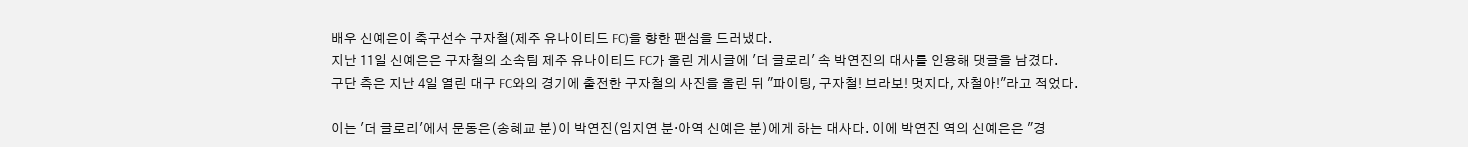배우 신예은이 축구선수 구자철(제주 유나이티드 FC)을 향한 팬심을 드러냈다.
지난 11일 신예은은 구자철의 소속팀 제주 유나이티드 FC가 올린 게시글에 '더 글로리' 속 박연진의 대사를 인용해 댓글을 남겼다.
구단 측은 지난 4일 열린 대구 FC와의 경기에 출전한 구자철의 사진을 올린 뒤 "파이팅, 구자철! 브라보! 멋지다, 자철아!"라고 적었다.

이는 '더 글로리'에서 문동은(송혜교 분)이 박연진(임지연 분·아역 신예은 분)에게 하는 대사다. 이에 박연진 역의 신예은은 "경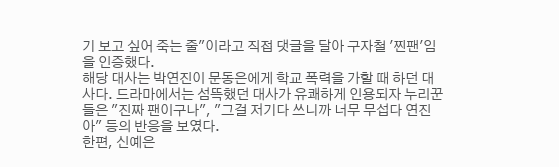기 보고 싶어 죽는 줄"이라고 직접 댓글을 달아 구자철 '찐팬'임을 인증했다.
해당 대사는 박연진이 문동은에게 학교 폭력을 가할 때 하던 대사다. 드라마에서는 섬뜩했던 대사가 유쾌하게 인용되자 누리꾼들은 "진짜 팬이구나", "그걸 저기다 쓰니까 너무 무섭다 연진아" 등의 반응을 보였다.
한편, 신예은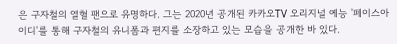은 구자철의 열혈 팬으로 유명하다. 그는 2020년 공개된 카카오TV 오리지널 예능 '페이스아이디'를 통해 구자철의 유니폼과 편지를 소장하고 있는 모습을 공개한 바 있다.